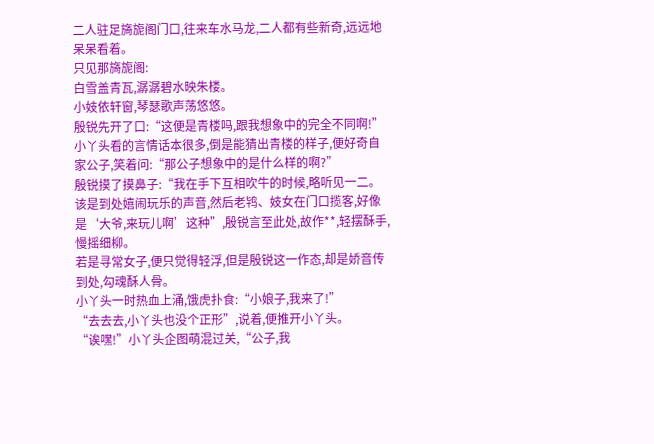二人驻足旖旎阁门口,往来车水马龙,二人都有些新奇,远远地呆呆看着。
只见那旖旎阁:
白雪盖青瓦,潺潺碧水映朱楼。
小妓依轩窗,琴瑟歌声荡悠悠。
殷锐先开了口:“这便是青楼吗,跟我想象中的完全不同啊!”
小丫头看的言情话本很多,倒是能猜出青楼的样子,便好奇自家公子,笑着问:“那公子想象中的是什么样的啊?”
殷锐摸了摸鼻子:“我在手下互相吹牛的时候,略听见一二。该是到处嬉闹玩乐的声音,然后老鸨、妓女在门口揽客,好像是‘大爷,来玩儿啊’这种”,殷锐言至此处,故作**,轻摆酥手,慢摇细柳。
若是寻常女子,便只觉得轻浮,但是殷锐这一作态,却是娇音传到处,勾魂酥人骨。
小丫头一时热血上涌,饿虎扑食:“小娘子,我来了!”
“去去去,小丫头也没个正形”,说着,便推开小丫头。
“诶嘿!”小丫头企图萌混过关,“公子,我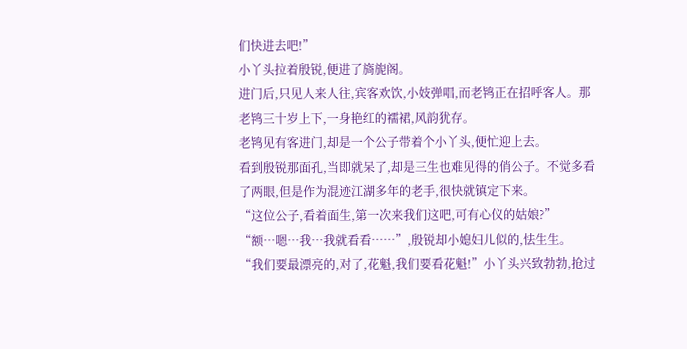们快进去吧!”
小丫头拉着殷锐,便进了旖旎阁。
进门后,只见人来人往,宾客欢饮,小妓弹唱,而老鸨正在招呼客人。那老鸨三十岁上下,一身艳红的襦裙,风韵犹存。
老鸨见有客进门,却是一个公子带着个小丫头,便忙迎上去。
看到殷锐那面孔,当即就呆了,却是三生也难见得的俏公子。不觉多看了两眼,但是作为混迹江湖多年的老手,很快就镇定下来。
“这位公子,看着面生,第一次来我们这吧,可有心仪的姑娘?”
“额…嗯…我…我就看看……”,殷锐却小媳妇儿似的,怯生生。
“我们要最漂亮的,对了,花魁,我们要看花魁!”小丫头兴致勃勃,抢过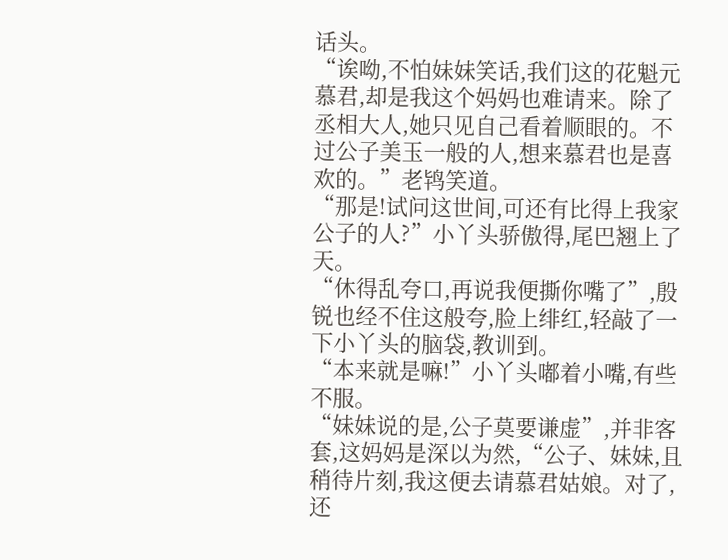话头。
“诶呦,不怕妹妹笑话,我们这的花魁元慕君,却是我这个妈妈也难请来。除了丞相大人,她只见自己看着顺眼的。不过公子美玉一般的人,想来慕君也是喜欢的。”老鸨笑道。
“那是!试问这世间,可还有比得上我家公子的人?”小丫头骄傲得,尾巴翘上了天。
“休得乱夸口,再说我便撕你嘴了”,殷锐也经不住这般夸,脸上绯红,轻敲了一下小丫头的脑袋,教训到。
“本来就是嘛!”小丫头嘟着小嘴,有些不服。
“妹妹说的是,公子莫要谦虚”,并非客套,这妈妈是深以为然,“公子、妹妹,且稍待片刻,我这便去请慕君姑娘。对了,还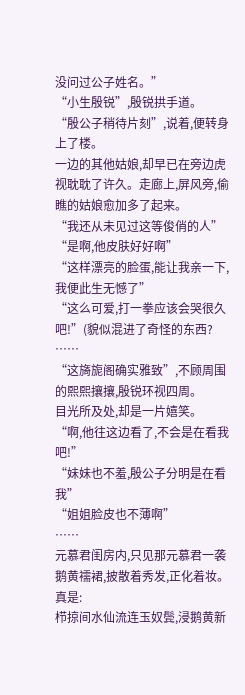没问过公子姓名。”
“小生殷锐”,殷锐拱手道。
“殷公子稍待片刻”,说着,便转身上了楼。
一边的其他姑娘,却早已在旁边虎视耽耽了许久。走廊上,屏风旁,偷瞧的姑娘愈加多了起来。
“我还从未见过这等俊俏的人”
“是啊,他皮肤好好啊”
“这样漂亮的脸蛋,能让我亲一下,我便此生无憾了”
“这么可爱,打一拳应该会哭很久吧!”(貌似混进了奇怪的东西?
……
“这旖旎阁确实雅致”,不顾周围的熙熙攘攘,殷锐环视四周。
目光所及处,却是一片嬉笑。
“啊,他往这边看了,不会是在看我吧!”
“妹妹也不羞,殷公子分明是在看我”
“姐姐脸皮也不薄啊”
……
元慕君闺房内,只见那元慕君一袭鹅黄襦裙,披散着秀发,正化着妆。
真是:
栉掠间水仙流连玉奴鬓,浸鹅黄新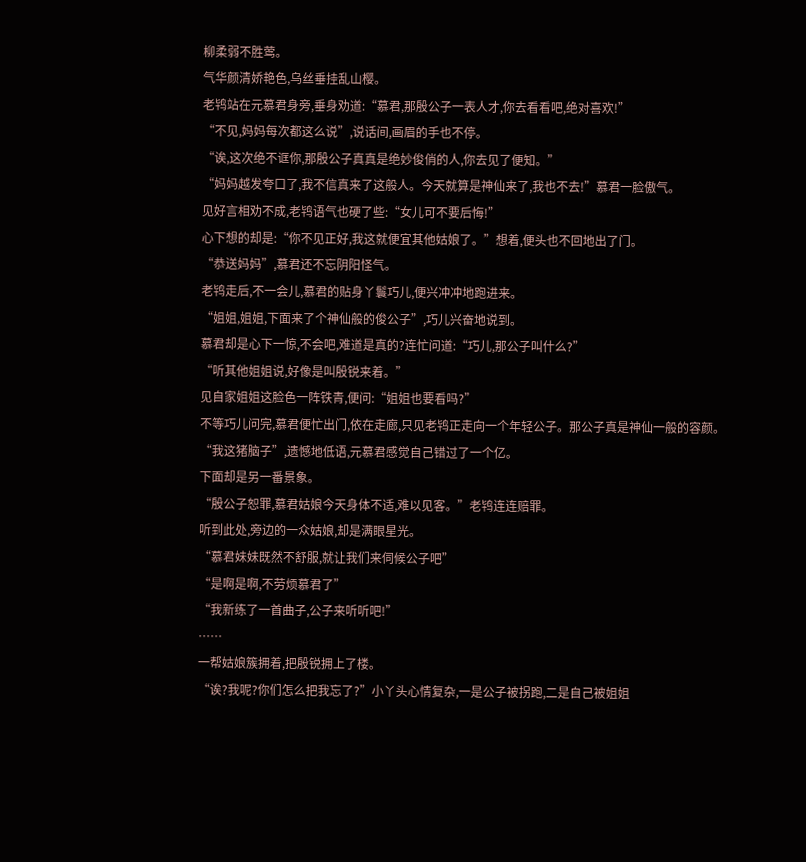柳柔弱不胜莺。
气华颜清娇艳色,乌丝垂挂乱山樱。
老鸨站在元慕君身旁,垂身劝道:“慕君,那殷公子一表人才,你去看看吧,绝对喜欢!”
“不见,妈妈每次都这么说”,说话间,画眉的手也不停。
“诶,这次绝不诓你,那殷公子真真是绝妙俊俏的人,你去见了便知。”
“妈妈越发夸口了,我不信真来了这般人。今天就算是神仙来了,我也不去!”慕君一脸傲气。
见好言相劝不成,老鸨语气也硬了些:“女儿可不要后悔!”
心下想的却是:“你不见正好,我这就便宜其他姑娘了。”想着,便头也不回地出了门。
“恭送妈妈”,慕君还不忘阴阳怪气。
老鸨走后,不一会儿,慕君的贴身丫鬟巧儿,便兴冲冲地跑进来。
“姐姐,姐姐,下面来了个神仙般的俊公子”,巧儿兴奋地说到。
慕君却是心下一惊,不会吧,难道是真的?连忙问道:“巧儿,那公子叫什么?”
“听其他姐姐说,好像是叫殷锐来着。”
见自家姐姐这脸色一阵铁青,便问:“姐姐也要看吗?”
不等巧儿问完,慕君便忙出门,依在走廊,只见老鸨正走向一个年轻公子。那公子真是神仙一般的容颜。
“我这猪脑子”,遗憾地低语,元慕君感觉自己错过了一个亿。
下面却是另一番景象。
“殷公子恕罪,慕君姑娘今天身体不适,难以见客。”老鸨连连赔罪。
听到此处,旁边的一众姑娘,却是满眼星光。
“慕君妹妹既然不舒服,就让我们来伺候公子吧”
“是啊是啊,不劳烦慕君了”
“我新练了一首曲子,公子来听听吧!”
……
一帮姑娘簇拥着,把殷锐拥上了楼。
“诶?我呢?你们怎么把我忘了?”小丫头心情复杂,一是公子被拐跑,二是自己被姐姐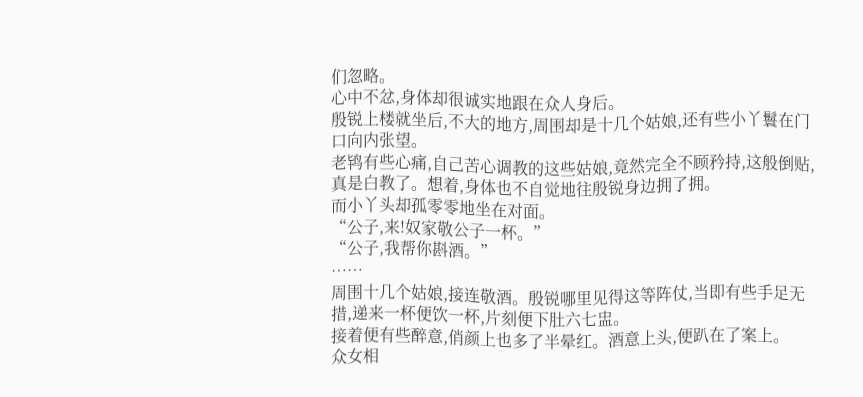们忽略。
心中不忿,身体却很诚实地跟在众人身后。
殷锐上楼就坐后,不大的地方,周围却是十几个姑娘,还有些小丫鬟在门口向内张望。
老鸨有些心痛,自己苦心调教的这些姑娘,竟然完全不顾矜持,这般倒贴,真是白教了。想着,身体也不自觉地往殷锐身边拥了拥。
而小丫头却孤零零地坐在对面。
“公子,来!奴家敬公子一杯。”
“公子,我帮你斟酒。”
……
周围十几个姑娘,接连敬酒。殷锐哪里见得这等阵仗,当即有些手足无措,递来一杯便饮一杯,片刻便下肚六七盅。
接着便有些醉意,俏颜上也多了半晕红。酒意上头,便趴在了案上。
众女相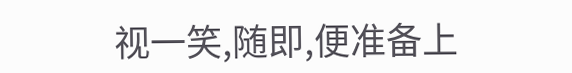视一笑,随即,便准备上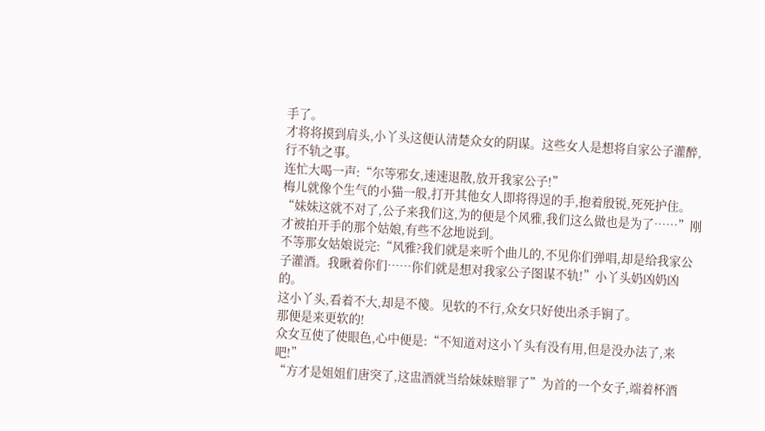手了。
才将将摸到肩头,小丫头这便认清楚众女的阴谋。这些女人是想将自家公子灌醉,行不轨之事。
连忙大喝一声:“尔等邪女,速速退散,放开我家公子!”
梅儿就像个生气的小猫一般,打开其他女人即将得逞的手,抱着殷锐,死死护住。
“妹妹这就不对了,公子来我们这,为的便是个风雅,我们这么做也是为了……”刚才被拍开手的那个姑娘,有些不忿地说到。
不等那女姑娘说完:“风雅?我们就是来听个曲儿的,不见你们弹唱,却是给我家公子灌酒。我瞅着你们……你们就是想对我家公子图谋不轨!”小丫头奶凶奶凶的。
这小丫头,看着不大,却是不傻。见软的不行,众女只好使出杀手锏了。
那便是来更软的!
众女互使了使眼色,心中便是:“不知道对这小丫头有没有用,但是没办法了,来吧!”
“方才是姐姐们唐突了,这盅酒就当给妹妹赔罪了”为首的一个女子,端着杯酒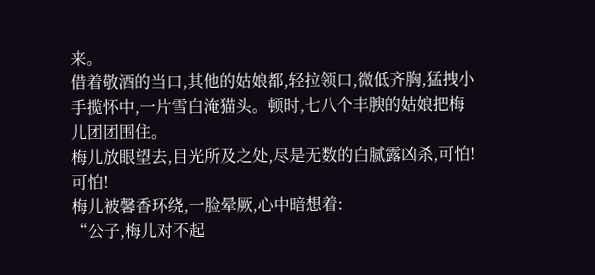来。
借着敬酒的当口,其他的姑娘都,轻拉领口,微低齐胸,猛拽小手揽怀中,一片雪白淹猫头。顿时,七八个丰腴的姑娘把梅儿团团围住。
梅儿放眼望去,目光所及之处,尽是无数的白腻露凶杀,可怕!可怕!
梅儿被馨香环绕,一脸晕厥,心中暗想着:
“公子,梅儿对不起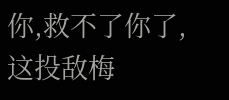你,救不了你了,这投敌梅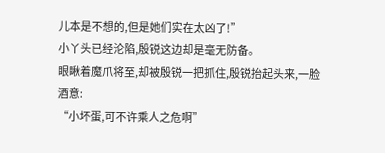儿本是不想的,但是她们实在太凶了!”
小丫头已经沦陷,殷锐这边却是毫无防备。
眼瞅着魔爪将至,却被殷锐一把抓住,殷锐抬起头来,一脸酒意:
“小坏蛋,可不许乘人之危啊”